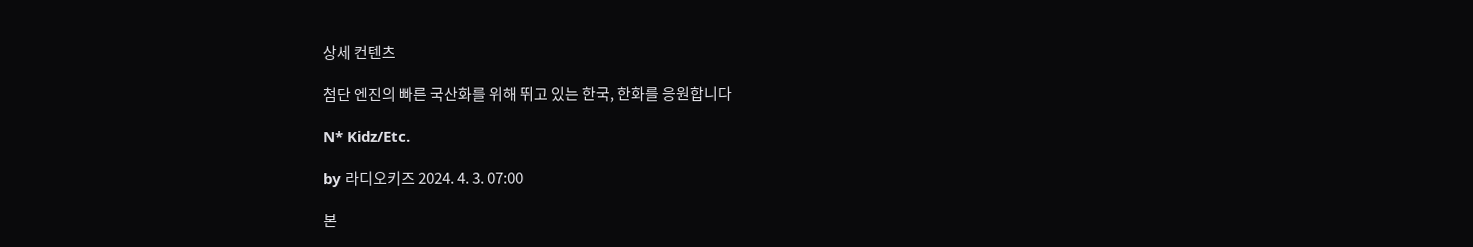상세 컨텐츠

첨단 엔진의 빠른 국산화를 위해 뛰고 있는 한국, 한화를 응원합니다

N* Kidz/Etc.

by 라디오키즈 2024. 4. 3. 07:00

본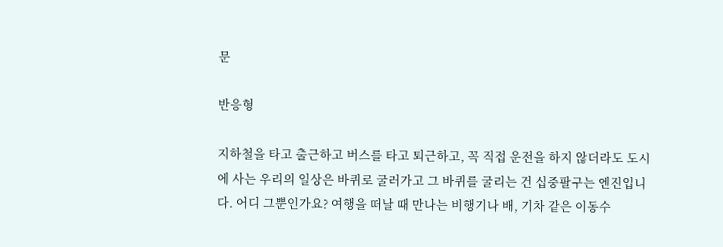문

반응형

지하철을 타고 출근하고 버스를 타고 퇴근하고, 꼭 직접 운전을 하지 않더라도 도시에 사는 우리의 일상은 바퀴로 굴러가고 그 바퀴를 굴리는 건 십중팔구는 엔진입니다. 어디 그뿐인가요? 여행을 떠날 때 만나는 비행기나 배, 기차 같은 이동수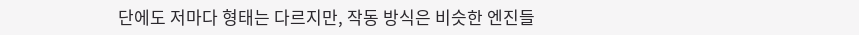단에도 저마다 형태는 다르지만, 작동 방식은 비슷한 엔진들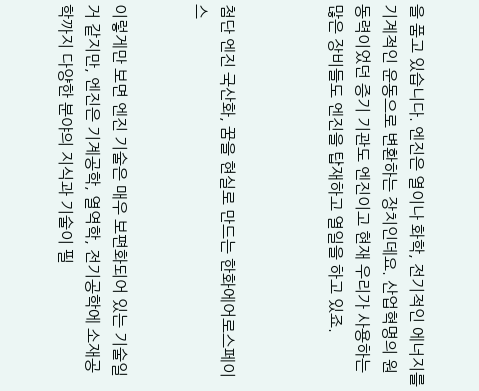을 품고 있습니다. 엔진은 열이나 화학, 전기적인 에너지를 기계적인 운동으로 변환하는 장치인데요. 산업혁명의 원동력이었던 증기 기관도 엔진이고 현재 우리가 사용하는 많은 장비들도 엔진을 탑재하고 열일을 하고 있죠.



첨단 엔진 국산화, 꿈을 현실로 만드는 한화에어로스페이스


이렇게만 보면 엔진 기술은 매우 보편화되어 있는 기술일 거 같지만, 엔진은 기계공학, 열역학, 전기공학에 소재공학까지 다양한 분야의 지식과 기술이 필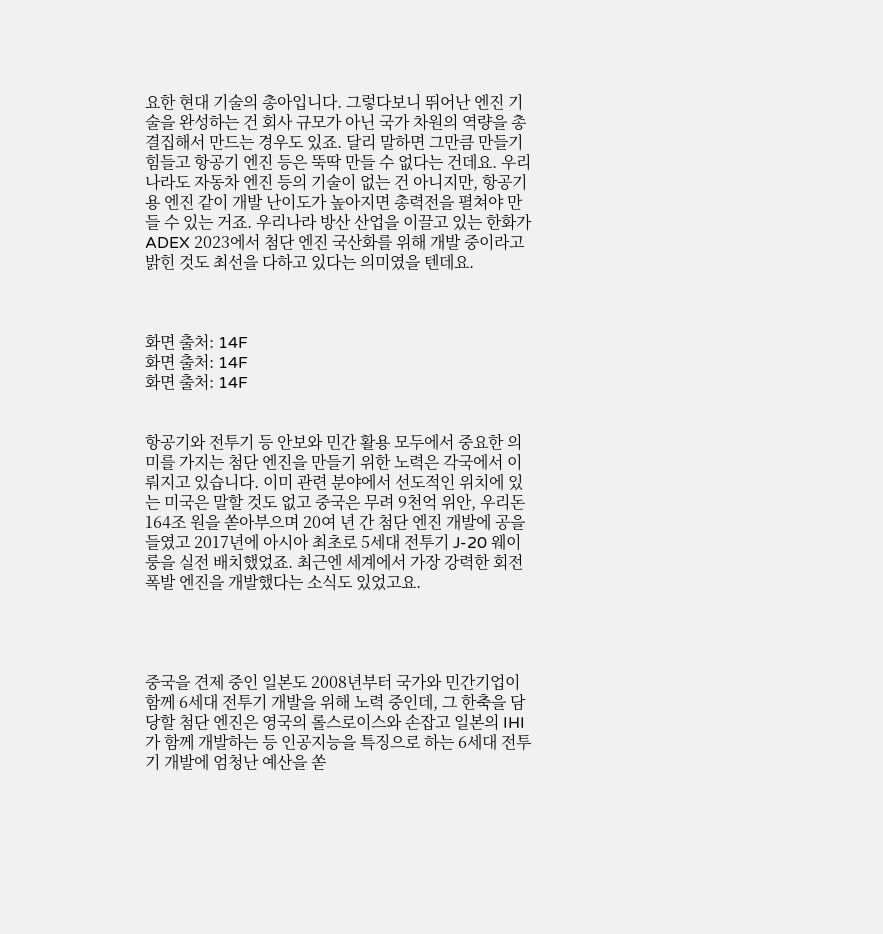요한 현대 기술의 총아입니다. 그렇다보니 뛰어난 엔진 기술을 완성하는 건 회사 규모가 아닌 국가 차원의 역량을 총 결집해서 만드는 경우도 있죠. 달리 말하면 그만큼 만들기 힘들고 항공기 엔진 등은 뚝딱 만들 수 없다는 건데요. 우리나라도 자동차 엔진 등의 기술이 없는 건 아니지만, 항공기용 엔진 같이 개발 난이도가 높아지면 총력전을 펼쳐야 만들 수 있는 거죠. 우리나라 방산 산업을 이끌고 있는 한화가 ADEX 2023에서 첨단 엔진 국산화를 위해 개발 중이라고 밝힌 것도 최선을 다하고 있다는 의미였을 텐데요.



화면 출처: 14F
화면 출처: 14F
화면 출처: 14F


항공기와 전투기 등 안보와 민간 활용 모두에서 중요한 의미를 가지는 첨단 엔진을 만들기 위한 노력은 각국에서 이뤄지고 있습니다. 이미 관련 분야에서 선도적인 위치에 있는 미국은 말할 것도 없고 중국은 무려 9천억 위안, 우리돈 164조 원을 쏟아부으며 20여 년 간 첨단 엔진 개발에 공을 들였고 2017년에 아시아 최초로 5세대 전투기 J-20 웨이룽을 실전 배치했었죠. 최근엔 세계에서 가장 강력한 회전 폭발 엔진을 개발했다는 소식도 있었고요.




중국을 견제 중인 일본도 2008년부터 국가와 민간기업이 함께 6세대 전투기 개발을 위해 노력 중인데, 그 한축을 담당할 첨단 엔진은 영국의 롤스로이스와 손잡고 일본의 IHI가 함께 개발하는 등 인공지능을 특징으로 하는 6세대 전투기 개발에 엄청난 예산을 쏟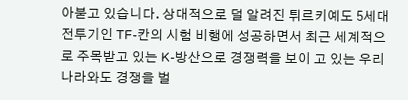아붇고 있습니다. 상대적으로 덜 알려진 튀르키예도 5세대 전투기인 TF-칸의 시험 비행에 성공하면서 최근 세계적으로 주목받고 있는 K-방산으로 경쟁력을 보이 고 있는 우리나라와도 경쟁을 벌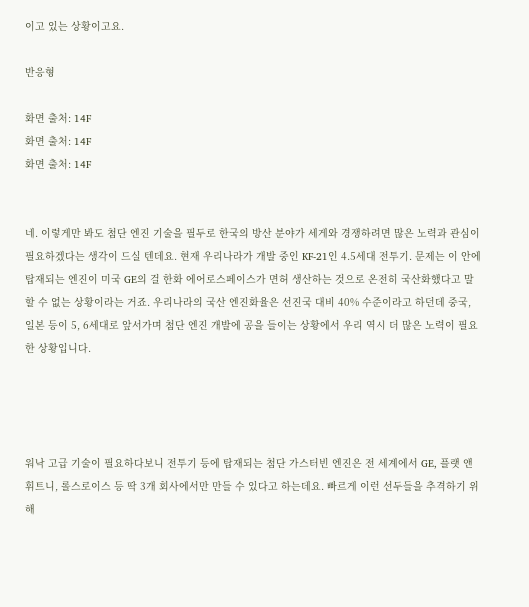이고 있는 상황이고요.

반응형

화면 출처: 14F
화면 출처: 14F
화면 출처: 14F


네. 이렇게만 봐도 첨단 엔진 기술을 필두로 한국의 방산 분야가 세게와 경쟁하려면 많은 노력과 관심이 필요하겠다는 생각이 드실 텐데요. 현재 우리나라가 개발 중인 KF-21인 4.5세대 전투기. 문제는 이 안에 탑재되는 엔진이 미국 GE의 걸 한화 에어로스페이스가 면허 생산하는 것으로 온전히 국산화했다고 말할 수 없는 상황이라는 거죠. 우리나라의 국산 엔진화율은 선진국 대비 40% 수준이라고 하던데 중국, 일본 등이 5, 6세대로 앞서가며 첨단 엔진 개발에 공을 들이는 상황에서 우리 역시 더 많은 노력이 필요한 상황입니다.




워낙 고급 기술이 필요하다보니 전투기 등에 탑재되는 첨단 가스터빈 엔진은 전 세계에서 GE, 플랫 앤 휘트니, 롤스로이스 등 딱 3개 회사에서만 만들 수 있다고 하는데요. 빠르게 이런 선두들을 추격하기 위해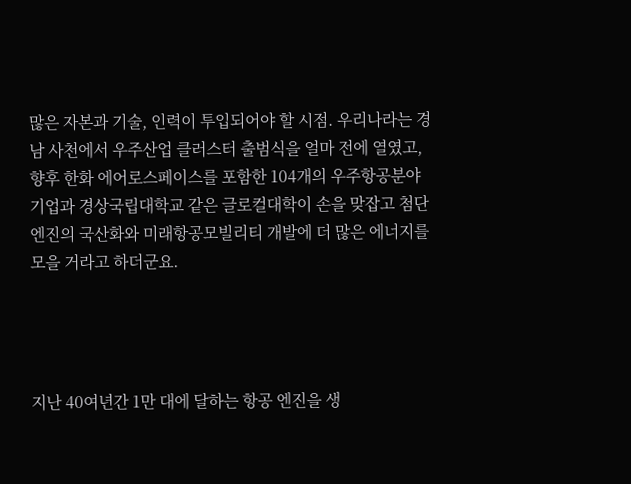많은 자본과 기술, 인력이 투입되어야 할 시점. 우리나라는 경남 사천에서 우주산업 클러스터 출범식을 얼마 전에 열였고, 향후 한화 에어로스페이스를 포함한 104개의 우주항공분야 기업과 경상국립대학교 같은 글로컬대학이 손을 맞잡고 첨단 엔진의 국산화와 미래항공모빌리티 개발에 더 많은 에너지를 모을 거라고 하더군요.




지난 40여년간 1만 대에 달하는 항공 엔진을 생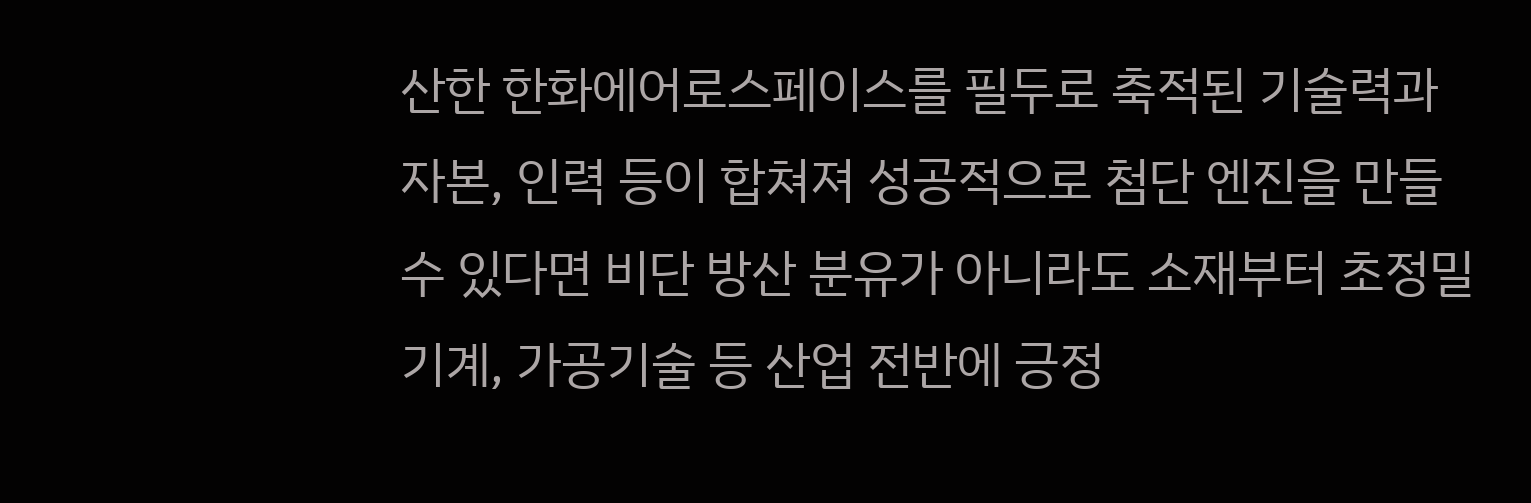산한 한화에어로스페이스를 필두로 축적된 기술력과 자본, 인력 등이 합쳐져 성공적으로 첨단 엔진을 만들 수 있다면 비단 방산 분유가 아니라도 소재부터 초정밀 기계, 가공기술 등 산업 전반에 긍정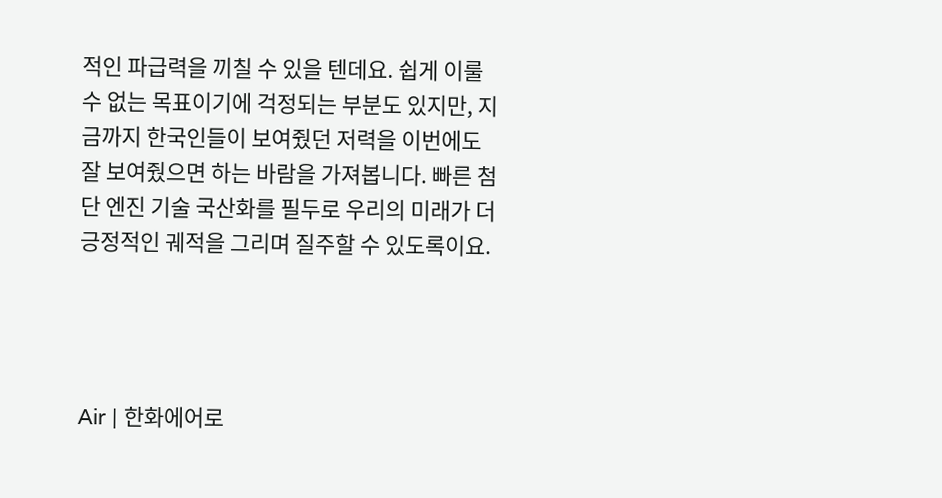적인 파급력을 끼칠 수 있을 텐데요. 쉽게 이룰 수 없는 목표이기에 걱정되는 부분도 있지만, 지금까지 한국인들이 보여줬던 저력을 이번에도 잘 보여줬으면 하는 바람을 가져봅니다. 빠른 첨단 엔진 기술 국산화를 필두로 우리의 미래가 더 긍정적인 궤적을 그리며 질주할 수 있도록이요.




Air | 한화에어로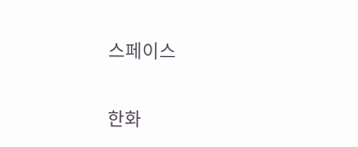스페이스

한화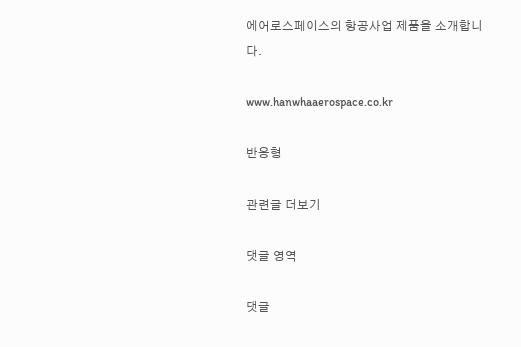에어로스페이스의 항공사업 제품을 소개합니다.

www.hanwhaaerospace.co.kr

반응형

관련글 더보기

댓글 영역

댓글